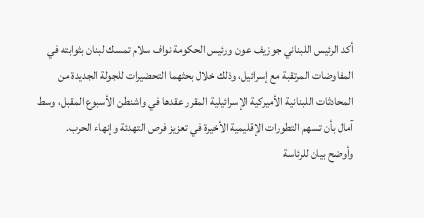أكد الرئيس اللبناني جوزيف عون ورئيس الحكومة نواف سلام تمسك لبنان بثوابته في المفاوضات المرتقبة مع إسرائيل، وذلك خلال بحثهما التحضيرات للجولة الجديدة من المحادثات اللبنانية الأميركية الإسرائيلية المقرر عقدها في واشنطن الأسبوع المقبل، وسط آمال بأن تسهم التطورات الإقليمية الأخيرة في تعزيز فرص التهدئة وإنهاء الحرب.
وأوضح بيان للرئاسة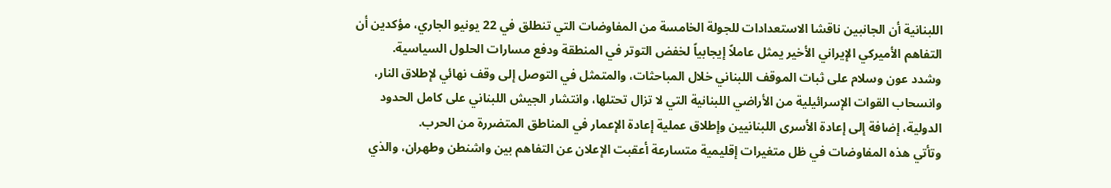اللبنانية أن الجانبين ناقشا الاستعدادات للجولة الخامسة من المفاوضات التي تنطلق في 22 يونيو الجاري، مؤكدين أن التفاهم الأميركي الإيراني الأخير يمثل عاملاً إيجابياً لخفض التوتر في المنطقة ودفع مسارات الحلول السياسية.
وشدد عون وسلام على ثبات الموقف اللبناني خلال المباحثات، والمتمثل في التوصل إلى وقف نهائي لإطلاق النار، وانسحاب القوات الإسرائيلية من الأراضي اللبنانية التي لا تزال تحتلها، وانتشار الجيش اللبناني على كامل الحدود الدولية، إضافة إلى إعادة الأسرى اللبنانيين وإطلاق عملية إعادة الإعمار في المناطق المتضررة من الحرب.
وتأتي هذه المفاوضات في ظل متغيرات إقليمية متسارعة أعقبت الإعلان عن التفاهم بين واشنطن وطهران، والذي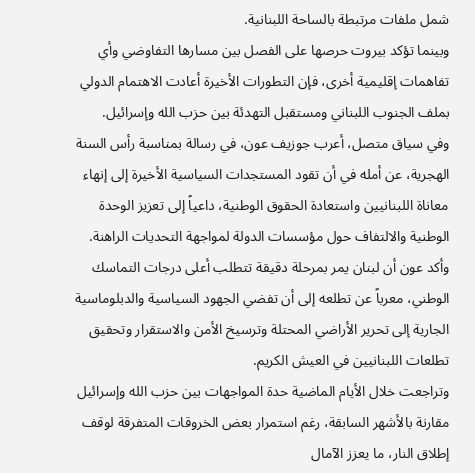شمل ملفات مرتبطة بالساحة اللبنانية.
وبينما تؤكد بيروت حرصها على الفصل بين مسارها التفاوضي وأي تفاهمات إقليمية أخرى، فإن التطورات الأخيرة أعادت الاهتمام الدولي بملف الجنوب اللبناني ومستقبل التهدئة بين حزب الله وإسرائيل.
وفي سياق متصل، أعرب جوزيف عون، في رسالة بمناسبة رأس السنة الهجرية، عن أمله في أن تقود المستجدات السياسية الأخيرة إلى إنهاء معاناة اللبنانيين واستعادة الحقوق الوطنية، داعياً إلى تعزيز الوحدة الوطنية والالتفاف حول مؤسسات الدولة لمواجهة التحديات الراهنة.
وأكد عون أن لبنان يمر بمرحلة دقيقة تتطلب أعلى درجات التماسك الوطني، معرباً عن تطلعه إلى أن تفضي الجهود السياسية والدبلوماسية الجارية إلى تحرير الأراضي المحتلة وترسيخ الأمن والاستقرار وتحقيق تطلعات اللبنانيين في العيش الكريم.
وتراجعت خلال الأيام الماضية حدة المواجهات بين حزب الله وإسرائيل مقارنة بالأشهر السابقة، رغم استمرار بعض الخروقات المتفرقة لوقف إطلاق النار، ما يعزز الآمال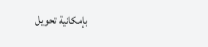بإمكانية تحويل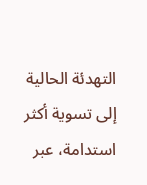التهدئة الحالية إلى تسوية أكثر استدامة، عبر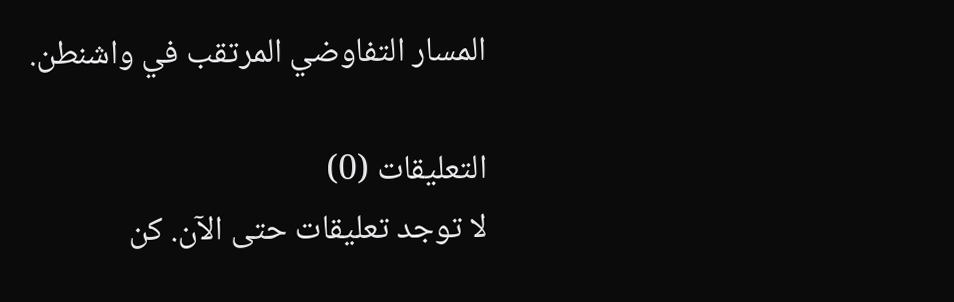المسار التفاوضي المرتقب في واشنطن.

التعليقات (0)
لا توجد تعليقات حتى الآن. كن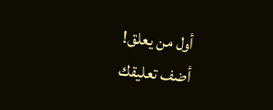أول من يعلق!
أضف تعليقك